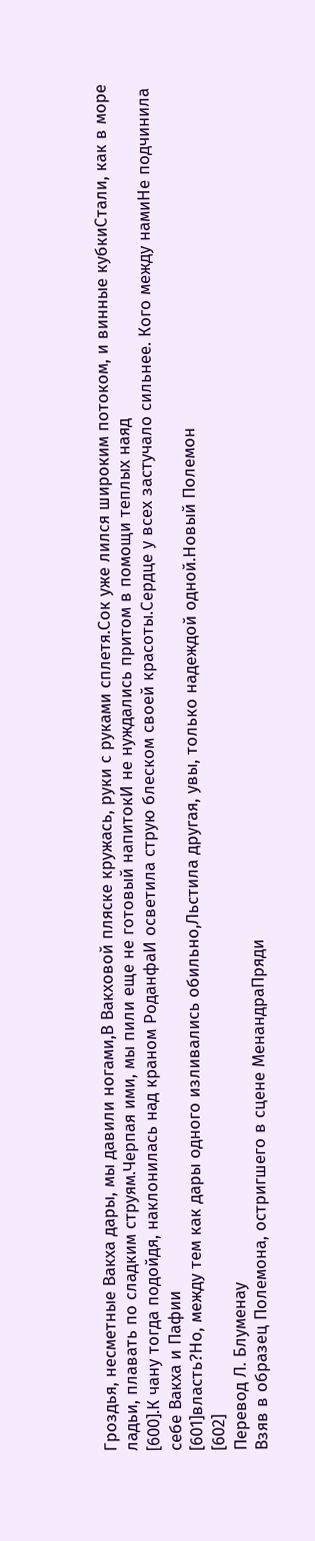Гроздья, несметные Вакха дары, мы давили ногами,В Вакховой пляске кружась, руки с руками сплетя.Сок уже лился широким потоком, и винные кубкиСтали, как в море ладьи, плавать по сладким струям.Черпая ими, мы пили еще не готовый напитокИ не нуждались притом в помощи теплых наяд
[600].К чану тогда подойдя, наклонилась над краном РоданфаИ осветила струю блеском своей красоты.Сердце у всех застучало сильнее. Кого между намиНе подчинила себе Вакха и Пафии
[601]власть?Но, между тем как дары одного изливались обильно,Льстила другая, увы, только надеждой одной.Новый Полемон
[602]
Перевод Л. Блуменау
Взяв в образец Полемона, остригшего в сцене МенандраПряди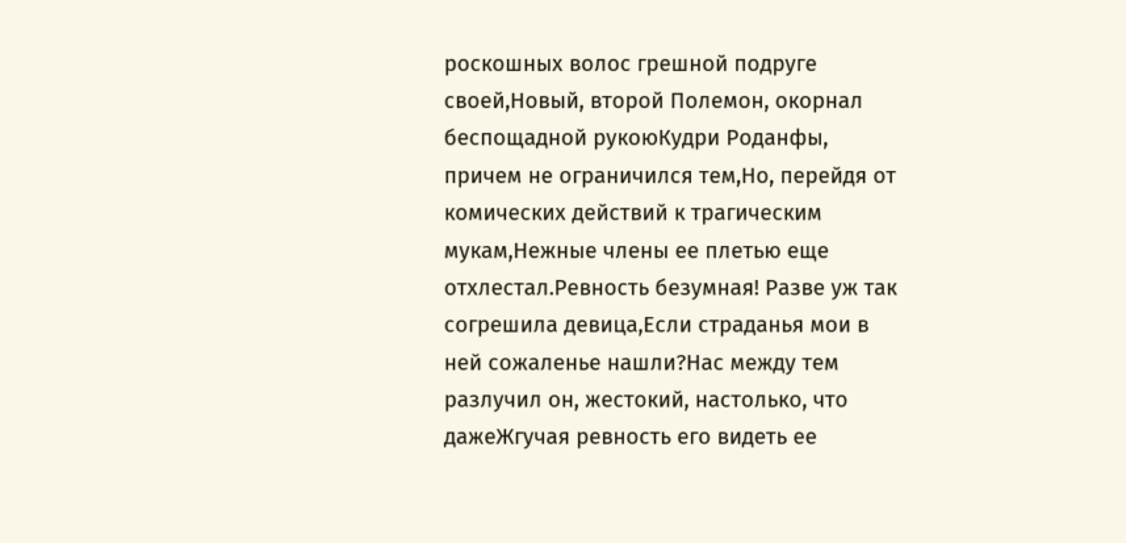роскошных волос грешной подруге своей,Новый, второй Полемон, окорнал беспощадной рукоюКудри Роданфы, причем не ограничился тем,Но, перейдя от комических действий к трагическим мукам,Нежные члены ее плетью еще отхлестал.Ревность безумная! Разве уж так согрешила девица,Если страданья мои в ней сожаленье нашли?Нас между тем разлучил он, жестокий, настолько, что дажеЖгучая ревность его видеть ее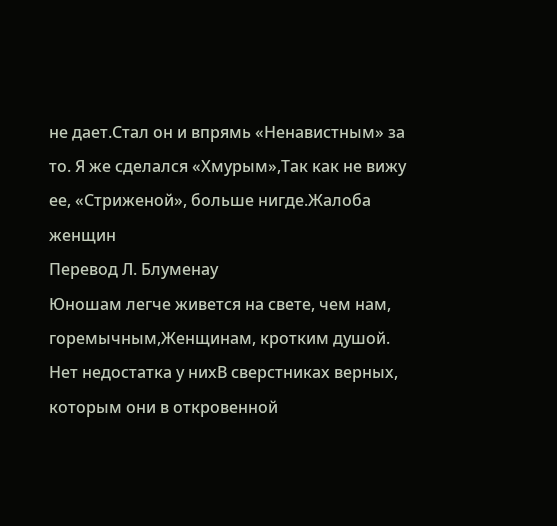не дает.Стал он и впрямь «Ненавистным» за то. Я же сделался «Хмурым»,Так как не вижу ее, «Стриженой», больше нигде.Жалоба женщин
Перевод Л. Блуменау
Юношам легче живется на свете, чем нам, горемычным,Женщинам, кротким душой. Нет недостатка у нихВ сверстниках верных, которым они в откровенной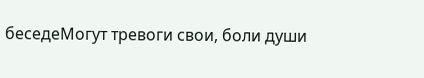беседеМогут тревоги свои, боли души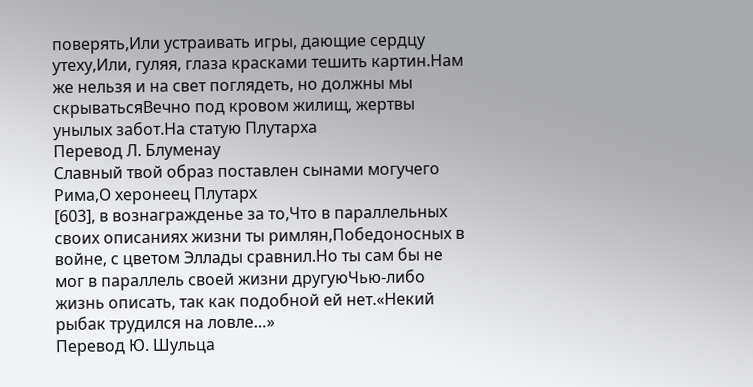поверять,Или устраивать игры, дающие сердцу утеху,Или, гуляя, глаза красками тешить картин.Нам же нельзя и на свет поглядеть, но должны мы скрыватьсяВечно под кровом жилищ, жертвы унылых забот.На статую Плутарха
Перевод Л. Блуменау
Славный твой образ поставлен сынами могучего Рима,О херонеец Плутарх
[603], в вознагражденье за то,Что в параллельных своих описаниях жизни ты римлян,Победоносных в войне, с цветом Эллады сравнил.Но ты сам бы не мог в параллель своей жизни другуюЧью-либо жизнь описать, так как подобной ей нет.«Некий рыбак трудился на ловле…»
Перевод Ю. Шульца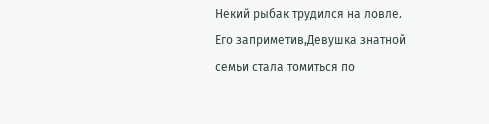Некий рыбак трудился на ловле. Его заприметив,Девушка знатной семьи стала томиться по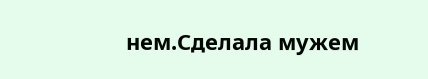нем.Сделала мужем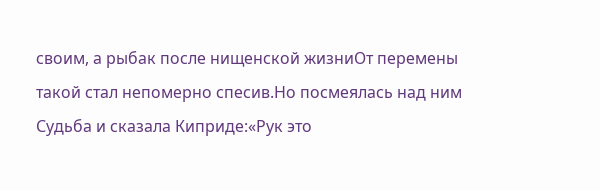своим, а рыбак после нищенской жизниОт перемены такой стал непомерно спесив.Но посмеялась над ним Судьба и сказала Киприде:«Рук это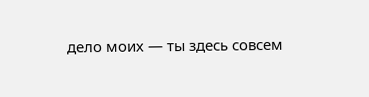дело моих — ты здесь совсем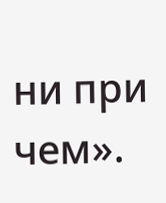ни при чем».